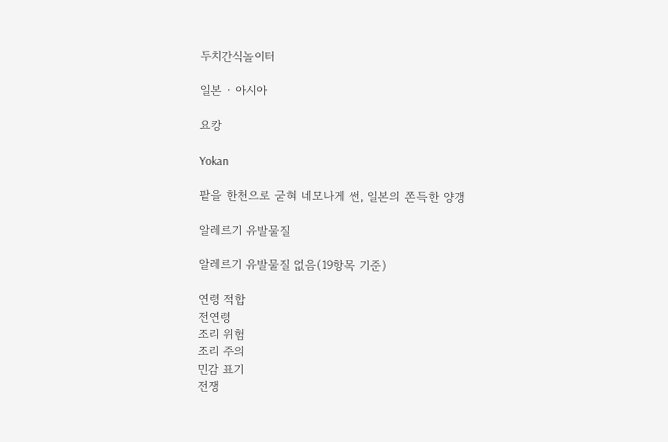두치간식놀이터

일본 · 아시아

요캉

Yokan

팥을 한천으로 굳혀 네모나게 썬, 일본의 쫀득한 양갱

알레르기 유발물질

알레르기 유발물질 없음(19항목 기준)

연령 적합
전연령
조리 위험
조리 주의
민감 표기
전쟁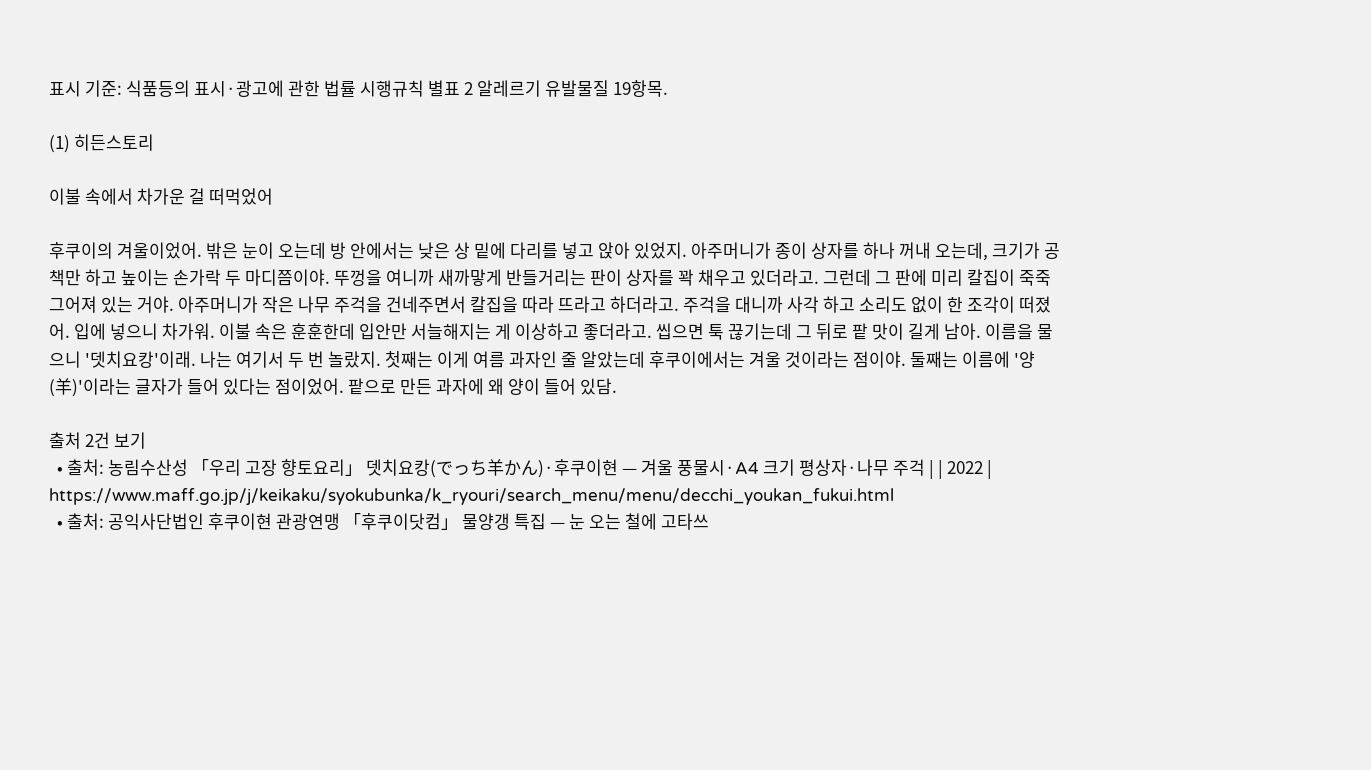표시 기준: 식품등의 표시·광고에 관한 법률 시행규칙 별표 2 알레르기 유발물질 19항목.

(1) 히든스토리

이불 속에서 차가운 걸 떠먹었어

후쿠이의 겨울이었어. 밖은 눈이 오는데 방 안에서는 낮은 상 밑에 다리를 넣고 앉아 있었지. 아주머니가 종이 상자를 하나 꺼내 오는데, 크기가 공책만 하고 높이는 손가락 두 마디쯤이야. 뚜껑을 여니까 새까맣게 반들거리는 판이 상자를 꽉 채우고 있더라고. 그런데 그 판에 미리 칼집이 죽죽 그어져 있는 거야. 아주머니가 작은 나무 주걱을 건네주면서 칼집을 따라 뜨라고 하더라고. 주걱을 대니까 사각 하고 소리도 없이 한 조각이 떠졌어. 입에 넣으니 차가워. 이불 속은 훈훈한데 입안만 서늘해지는 게 이상하고 좋더라고. 씹으면 툭 끊기는데 그 뒤로 팥 맛이 길게 남아. 이름을 물으니 '뎃치요캉'이래. 나는 여기서 두 번 놀랐지. 첫째는 이게 여름 과자인 줄 알았는데 후쿠이에서는 겨울 것이라는 점이야. 둘째는 이름에 '양(羊)'이라는 글자가 들어 있다는 점이었어. 팥으로 만든 과자에 왜 양이 들어 있담.

출처 2건 보기
  • 출처: 농림수산성 「우리 고장 향토요리」 뎃치요캉(でっち羊かん)·후쿠이현 — 겨울 풍물시·A4 크기 평상자·나무 주걱 | | 2022 | https://www.maff.go.jp/j/keikaku/syokubunka/k_ryouri/search_menu/menu/decchi_youkan_fukui.html
  • 출처: 공익사단법인 후쿠이현 관광연맹 「후쿠이닷컴」 물양갱 특집 — 눈 오는 철에 고타쓰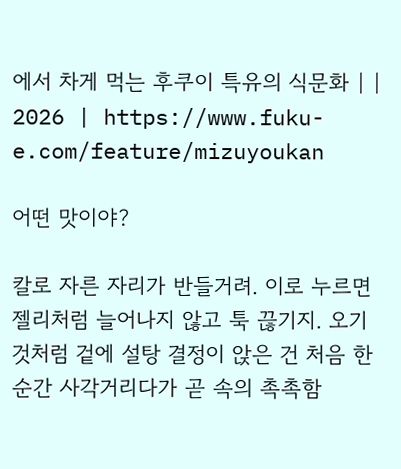에서 차게 먹는 후쿠이 특유의 식문화 | | 2026 | https://www.fuku-e.com/feature/mizuyoukan

어떤 맛이야?

칼로 자른 자리가 반들거려. 이로 누르면 젤리처럼 늘어나지 않고 툭 끊기지. 오기 것처럼 겉에 설탕 결정이 앉은 건 처음 한순간 사각거리다가 곧 속의 촉촉함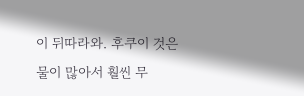이 뒤따라와. 후쿠이 것은 물이 많아서 훨씬 무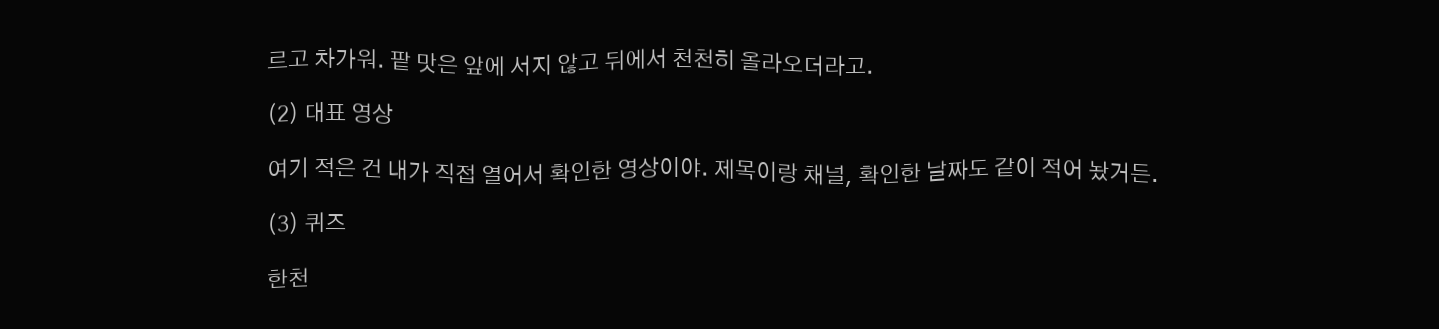르고 차가워. 팥 맛은 앞에 서지 않고 뒤에서 천천히 올라오더라고.

(2) 대표 영상

여기 적은 건 내가 직접 열어서 확인한 영상이야. 제목이랑 채널, 확인한 날짜도 같이 적어 놨거든.

(3) 퀴즈

한천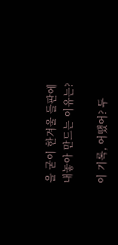을 굳이 한겨울 들판에 내놓아 만드는 이유는?

이 기록, 어땠어? 두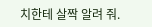치한테 살짝 알려 줘.